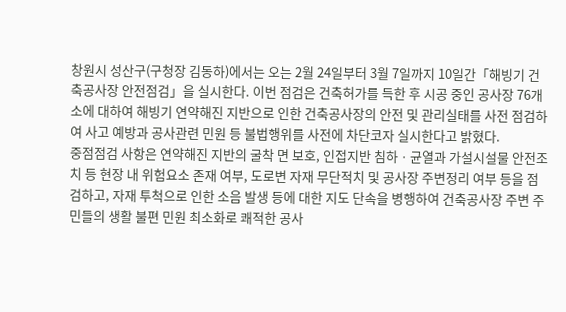창원시 성산구(구청장 김동하)에서는 오는 2월 24일부터 3월 7일까지 10일간「해빙기 건축공사장 안전점검」을 실시한다. 이번 점검은 건축허가를 득한 후 시공 중인 공사장 76개소에 대하여 해빙기 연약해진 지반으로 인한 건축공사장의 안전 및 관리실태를 사전 점검하여 사고 예방과 공사관련 민원 등 불법행위를 사전에 차단코자 실시한다고 밝혔다.
중점점검 사항은 연약해진 지반의 굴착 면 보호, 인접지반 침하ㆍ균열과 가설시설물 안전조치 등 현장 내 위험요소 존재 여부, 도로변 자재 무단적치 및 공사장 주변정리 여부 등을 점검하고, 자재 투척으로 인한 소음 발생 등에 대한 지도 단속을 병행하여 건축공사장 주변 주민들의 생활 불편 민원 최소화로 쾌적한 공사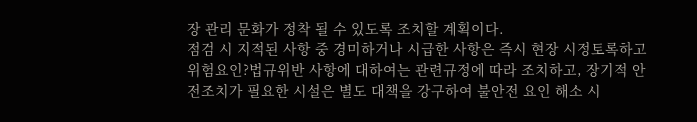장 관리 문화가 정착 될 수 있도록 조치할 계획이다.
점검 시 지적된 사항 중 경미하거나 시급한 사항은 즉시 현장 시정토록하고 위험요인?법규위반 사항에 대하여는 관련규정에 따라 조치하고, 장기적 안전조치가 필요한 시설은 별도 대책을 강구하여 불안전 요인 해소 시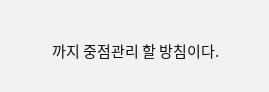까지 중점관리 할 방침이다.